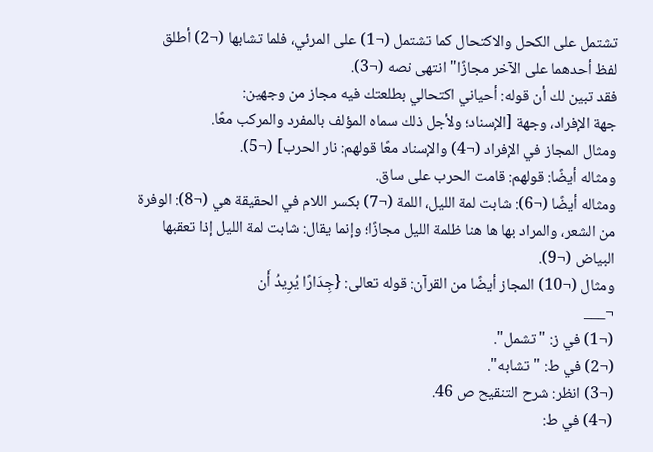تشتمل على الكحل والاكتحال كما تشتمل (¬1) على المرئي، فلما تشابها (¬2) أطلق لفظ أحدهما على الآخر مجازًا" انتهى نصه (¬3).
فقد تبين لك أن قوله: أحياني اكتحالي بطلعتك فيه مجاز من وجهين:
جهة الإفراد، وجهة [الإسناد؛ ولأجل ذلك سماه المؤلف بالمفرد والمركب معًا.
ومثال المجاز في الإفراد (¬4) والإسناد معًا قولهم: نار الحرب] (¬5).
ومثاله أيضًا: قولهم: قامت الحرب على ساق.
ومثاله أيضًا (¬6): شابت لمة الليل، اللمة (¬7) بكسر اللام في الحقيقة هي (¬8): الوفرة من الشعر، والمراد بها ها هنا ظلمة الليل مجازًا؛ وإنما يقال: شابت لمة الليل إذا تعقبها البياض (¬9).
ومثال (¬10) المجاز أيضًا من القرآن: قوله تعالى: {جِدَارًا يُرِيدُ أَن
¬___
(¬1) في ز: "تشمل".
(¬2) في ط: "تشابه".
(¬3) انظر: شرح التنقيح ص 46.
(¬4) في ط: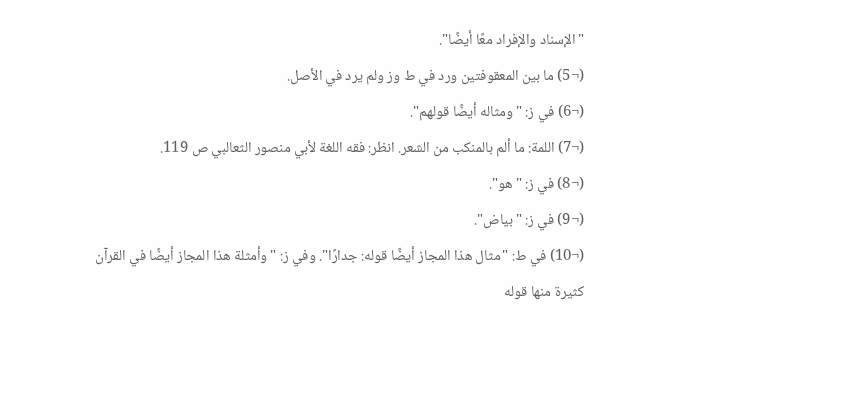"الإسناد والإفراد معًا أيضًا".
(¬5) ما بين المعقوفتين ورد في ط وز ولم يرد في الأصل.
(¬6) في ز: "ومثاله أيضًا قولهم".
(¬7) اللمة: ما ألم بالمنكب من الشعر. انظر: فقه اللغة لأبي منصور الثعالبي ص 119.
(¬8) في ز: "هو".
(¬9) في ز: "بياض".
(¬10) في ط: "مثال هذا المجاز أيضًا قوله: جدارًا". وفي ز: "وأمثلة هذا المجاز أيضًا في القرآن كثيرة منها قوله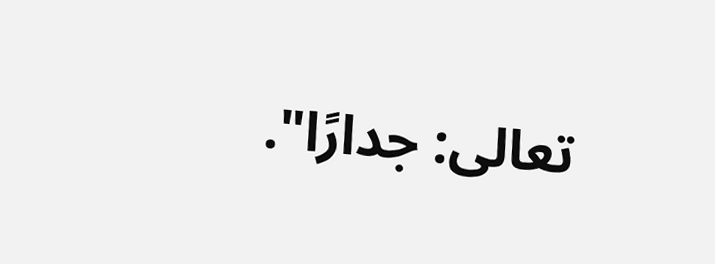تعالى: جدارًا".